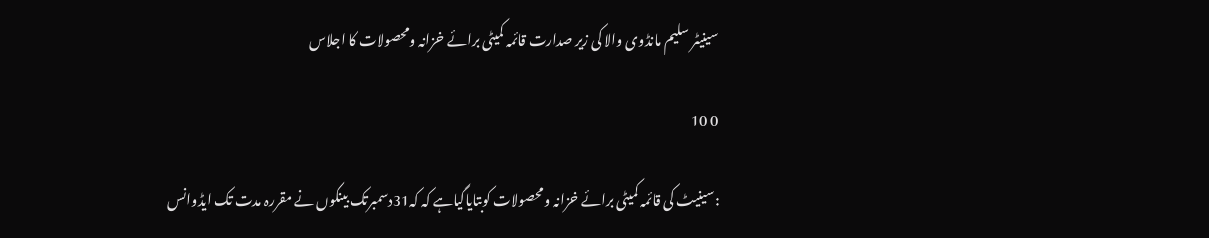سینیٹر سلیم مانڈوی والا کی زیر صدارت قائمہ کمیٹی برائے خزانہ ومحصولات کا اجلاس

0 10

:سینیٹ کی قائمہ کمیٹی برائے خزانہ ومحصولات کوبتایاگیاہے کہ کہ31دسمبرتک بینکوں نے مقررہ مدت تک ایڈوانس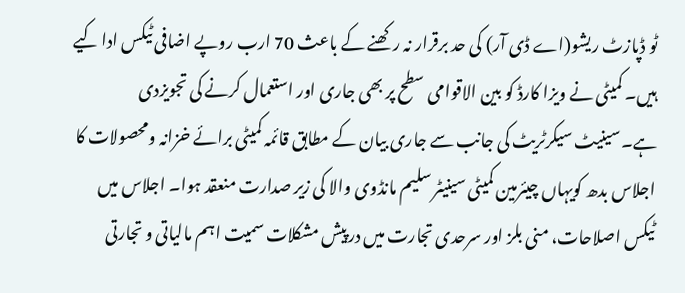ٹو ڈپازٹ ریشو(اے ڈی آر) کی حد برقرار نہ رکھنے کے باعث 70 ارب روپے اضافی ٹیکس ادا کیے ہیں۔ کمیٹی نے ویزا کارڈ کو بین الاقوامی سطح پر بھی جاری اور استعمال کرنے کی تجویزدی ہے۔سینیٹ سیکرٹریٹ کی جانب سے جاری بیان کے مطابق قائمہ کمیٹی برائے خزانہ ومحصولات کا اجلاس بدھ کویہاں چیئرمین کمیٹی سینیٹر سلیم مانڈوی والا کی زیر صدارت منعقد ہوا۔ اجلاس میں ٹیکس اصلاحات، منی بلز اور سرحدی تجارت میں درپیش مشکلات سمیت اہم مالیاتی و تجارتی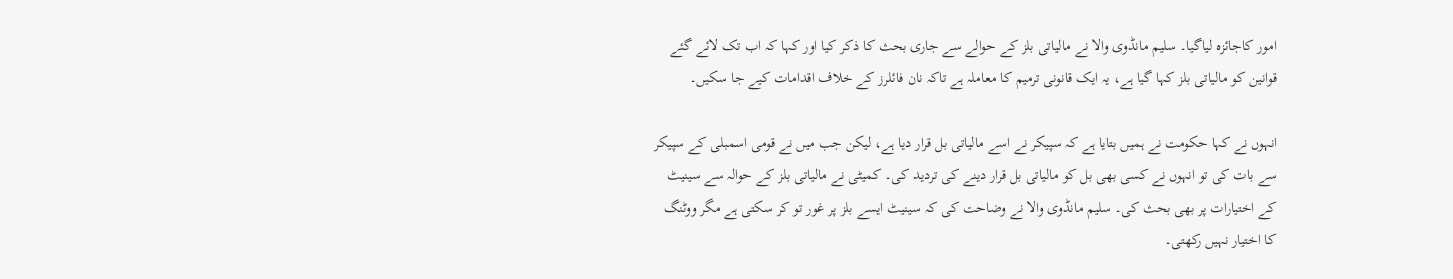امور کاجائزہ لیاگیا۔ سلیم مانڈوی والا نے مالیاتی بلز کے حوالے سے جاری بحث کا ذکر کیا اور کہا کہ اب تک لائے گئے قوانین کو مالیاتی بلز کہا گیا ہے، یہ ایک قانونی ترمیم کا معاملہ ہے تاکہ نان فائلرز کے خلاف اقدامات کیے جا سکیں۔

انہوں نے کہا حکومت نے ہمیں بتایا ہے کہ سپیکر نے اسے مالیاتی بل قرار دیا ہے، لیکن جب میں نے قومی اسمبلی کے سپیکر سے بات کی تو انہوں نے کسی بھی بل کو مالیاتی بل قرار دینے کی تردید کی۔ کمیٹی نے مالیاتی بلز کے حوالہ سے سینیٹ کے اختیارات پر بھی بحث کی۔ سلیم مانڈوی والا نے وضاحت کی کہ سینیٹ ایسے بلز پر غور تو کر سکتی ہے مگر ووٹنگ کا اختیار نہیں رکھتی۔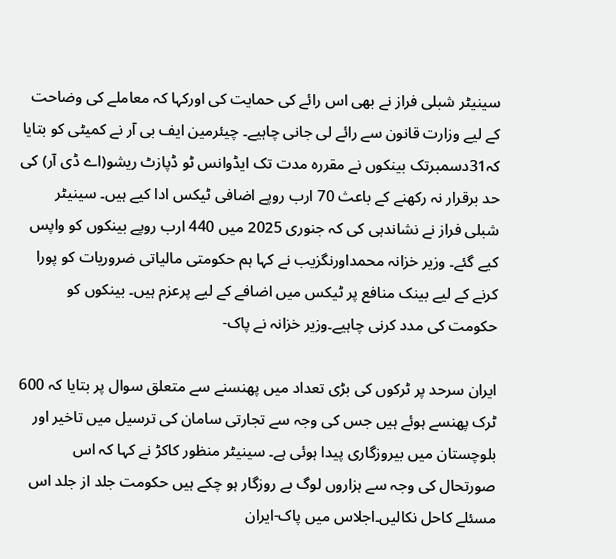سینیٹر شبلی فراز نے بھی اس رائے کی حمایت کی اورکہا کہ معاملے کی وضاحت کے لیے وزارت قانون سے رائے لی جانی چاہیے۔ چیئرمین ایف بی آر نے کمیٹی کو بتایا کہ31دسمبرتک بینکوں نے مقررہ مدت تک ایڈوانس ٹو ڈپازٹ ریشو(اے ڈی آر) کی حد برقرار نہ رکھنے کے باعث 70 ارب روپے اضافی ٹیکس ادا کیے ہیں۔ سینیٹر شبلی فراز نے نشاندہی کی کہ جنوری 2025 میں 440 ارب روپے بینکوں کو واپس کیے گئے۔ وزیر خزانہ محمداورنگزیب نے کہا ہم حکومتی مالیاتی ضروریات کو پورا کرنے کے لیے بینک منافع پر ٹیکس میں اضافے کے لیے پرعزم ہیں۔ بینکوں کو حکومت کی مدد کرنی چاہیے۔وزیر خزانہ نے پاک-

ایران سرحد پر ٹرکوں کی بڑی تعداد میں پھنسنے سے متعلق سوال پر بتایا کہ 600 ٹرک پھنسے ہوئے ہیں جس کی وجہ سے تجارتی سامان کی ترسیل میں تاخیر اور بلوچستان میں بیروزگاری پیدا ہوئی ہے۔ سینیٹر منظور کاکڑ نے کہا کہ اس صورتحال کی وجہ سے ہزاروں لوگ بے روزگار ہو چکے ہیں حکومت جلد از جلد اس مسئلے کاحل نکالیں۔اجلاس میں پاک-ایران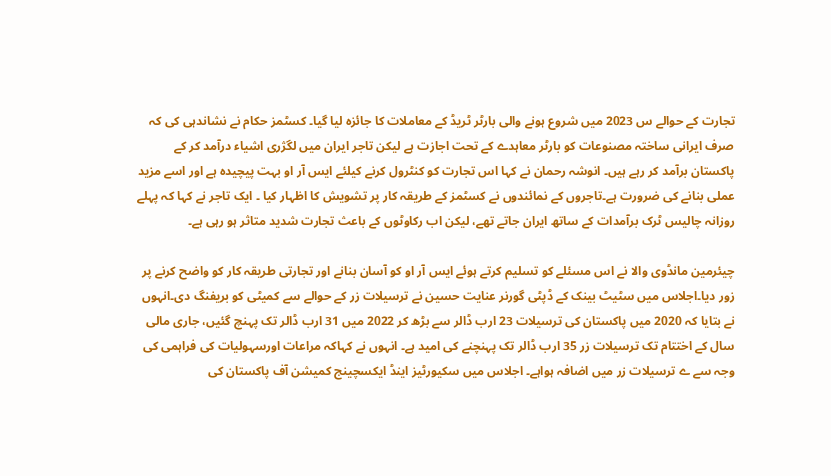تجارت کے حوالے س 2023 میں شروع ہونے والی بارٹر ٹریڈ کے معاملات کا جائزہ لیا گیا۔ کسٹمز حکام نے نشاندہی کی کہ صرف ایرانی ساختہ مصنوعات کو بارٹر معاہدے کے تحت اجازت ہے لیکن تاجر ایران میں لگژری اشیاء درآمد کر کے پاکستان برآمد کر رہے ہیں۔ انوشہ رحمان نے کہا اس تجارت کو کنٹرول کرنے کیلئے ایس آر او بہت پیچیدہ ہے اور اسے مزید عملی بنانے کی ضرورت ہے۔تاجروں کے نمائندوں نے کسٹمز کے طریقہ کار پر تشویش کا اظہار کیا ۔ ایک تاجر نے کہا کہ پہلے روزانہ چالیس ٹرک برآمدات کے ساتھ ایران جاتے تھے، لیکن اب رکاوٹوں کے باعث تجارت شدید متاثر ہو رہی ہے۔

چیئرمین مانڈوی والا نے اس مسئلے کو تسلیم کرتے ہوئے ایس آر او کو آسان بنانے اور تجارتی طریقہ کار کو واضح کرنے پر زور دیا۔اجلاس میں سٹیٹ بینک کے ڈپٹی گورنر عنایت حسین نے ترسیلات زر کے حوالے سے کمیٹی کو بریفنگ دی۔انہوں نے بتایا کہ 2020 میں پاکستان کی ترسیلات 23 ارب ڈالر سے بڑھ کر 2022 میں 31 ارب ڈالر تک پہنچ گئیں، جاری مالی سال کے اختتام تک ترسیلات زر 35 ارب ڈالر تک پہنچنے کی امید ہے۔ انہوں نے کہاکہ مراعات اورسہولیات کی فراہمی کی وجہ سے ے ترسیلات زر میں اضافہ ہواہے۔ اجلاس میں سکیورٹیز اینڈ ایکسچینج کمیشن آف پاکستان کی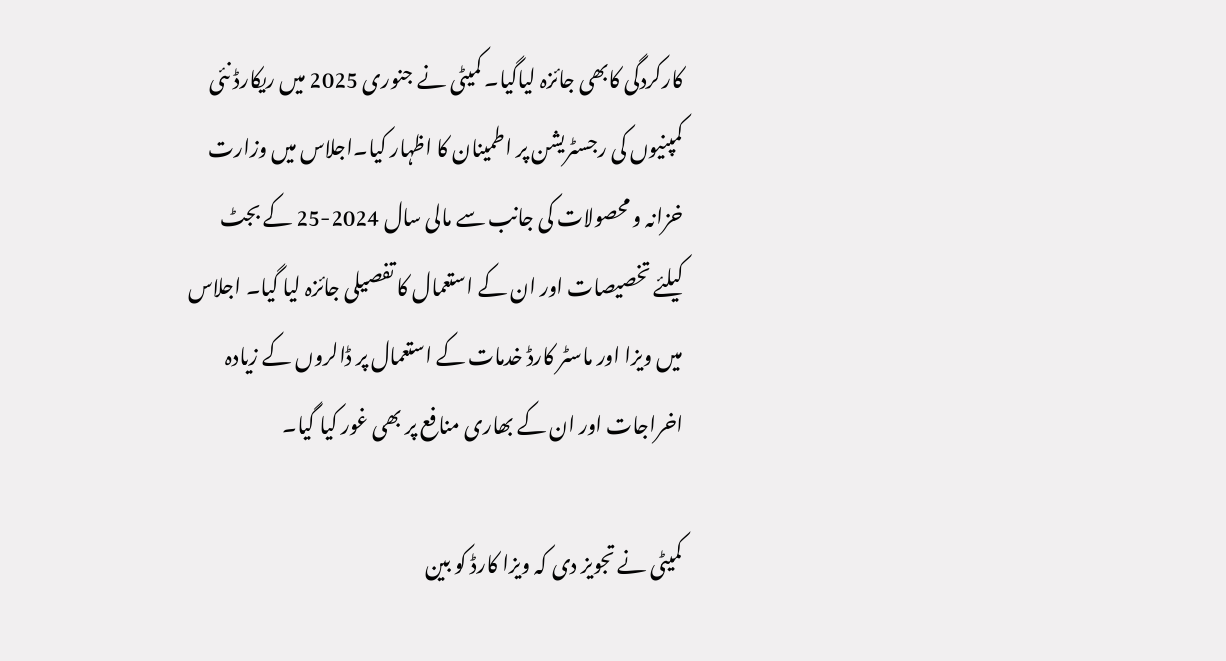کارکردگی کابھی جائزہ لیاگیا۔ کمیٹی نے جنوری 2025 میں ریکارڈ نئی کمپنیوں کی رجسٹریشن پر اطمینان کا اظہار کیا۔اجلاس میں وزارت خزانہ و محصولات کی جانب سے مالی سال 2024-25 کے بجٹ کیلئے تخصیصات اور ان کے استعمال کا تفصیلی جائزہ لیا گیا۔ اجلاس میں ویزا اور ماسٹر کارڈ خدمات کے استعمال پر ڈالروں کے زیادہ اخراجات اور ان کے بھاری منافع پر بھی غور کیا گیا۔

کمیٹی نے تجویز دی کہ ویزا کارڈ کو بین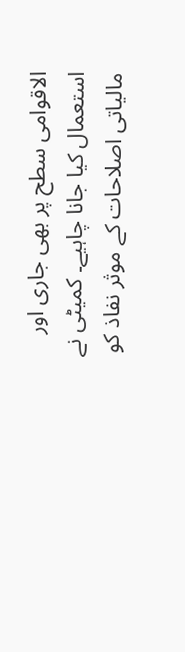الاقوامی سطح پر بھی جاری اور استعمال کیا جانا چاہیے۔ کمیٹی نے مالیاتی اصلاحات کے موثر نفاذ کو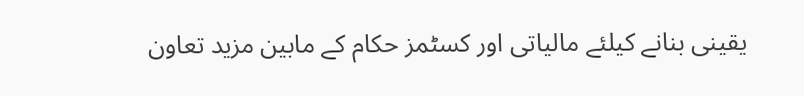یقینی بنانے کیلئے مالیاتی اور کسٹمز حکام کے مابین مزید تعاون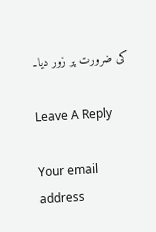کی ضرورت پر زور دیا۔

Leave A Reply

Your email address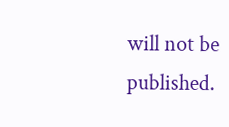will not be published.